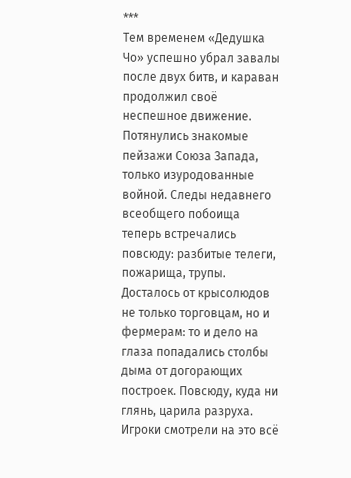***
Тем временем «Дедушка Чо» успешно убрал завалы после двух битв, и караван продолжил своё неспешное движение. Потянулись знакомые пейзажи Союза Запада, только изуродованные войной. Следы недавнего всеобщего побоища теперь встречались повсюду: разбитые телеги, пожарища, трупы. Досталось от крысолюдов не только торговцам, но и фермерам: то и дело на глаза попадались столбы дыма от догорающих построек. Повсюду, куда ни глянь, царила разруха.
Игроки смотрели на это всё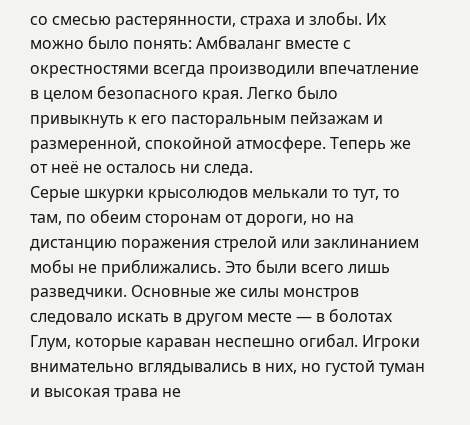со смесью растерянности, страха и злобы. Их можно было понять: Амбваланг вместе с окрестностями всегда производили впечатление в целом безопасного края. Легко было привыкнуть к его пасторальным пейзажам и размеренной, спокойной атмосфере. Теперь же от неё не осталось ни следа.
Серые шкурки крысолюдов мелькали то тут, то там, по обеим сторонам от дороги, но на дистанцию поражения стрелой или заклинанием мобы не приближались. Это были всего лишь разведчики. Основные же силы монстров следовало искать в другом месте — в болотах Глум, которые караван неспешно огибал. Игроки внимательно вглядывались в них, но густой туман и высокая трава не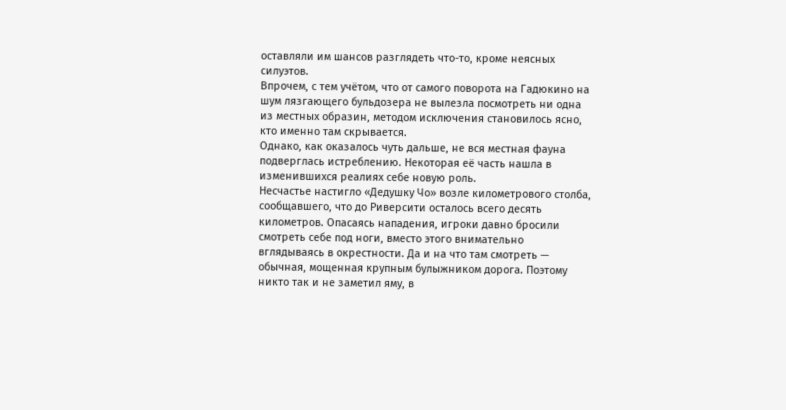оставляли им шансов разглядеть что-то, кроме неясных силуэтов.
Впрочем, с тем учётом, что от самого поворота на Гадюкино на шум лязгающего бульдозера не вылезла посмотреть ни одна из местных образин, методом исключения становилось ясно, кто именно там скрывается.
Однако, как оказалось чуть дальше, не вся местная фауна подверглась истреблению. Некоторая её часть нашла в изменившихся реалиях себе новую роль.
Несчастье настигло «Дедушку Чо» возле километрового столба, сообщавшего, что до Риверсити осталось всего десять километров. Опасаясь нападения, игроки давно бросили смотреть себе под ноги, вместо этого внимательно вглядываясь в окрестности. Да и на что там смотреть — обычная, мощенная крупным булыжником дорога. Поэтому никто так и не заметил яму, в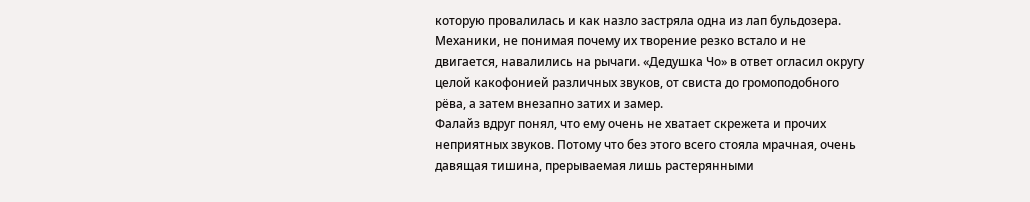которую провалилась и как назло застряла одна из лап бульдозера.
Механики, не понимая почему их творение резко встало и не двигается, навалились на рычаги. «Дедушка Чо» в ответ огласил округу целой какофонией различных звуков, от свиста до громоподобного рёва, а затем внезапно затих и замер.
Фалайз вдруг понял, что ему очень не хватает скрежета и прочих неприятных звуков. Потому что без этого всего стояла мрачная, очень давящая тишина, прерываемая лишь растерянными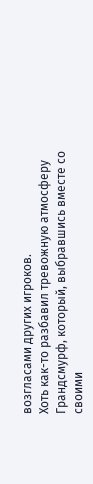возгласами других игроков.
Хоть как-то разбавил тревожную атмосферу Грандсмурф, который, выбравшись вместе со своими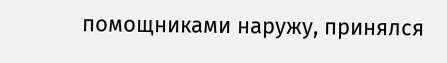помощниками наружу, принялся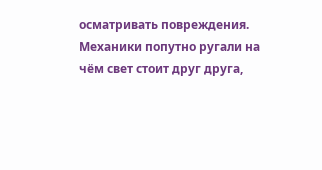осматривать повреждения. Механики попутно ругали на чём свет стоит друг друга,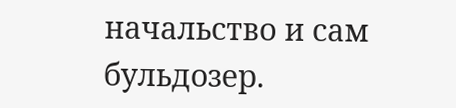начальство и сам бульдозер.